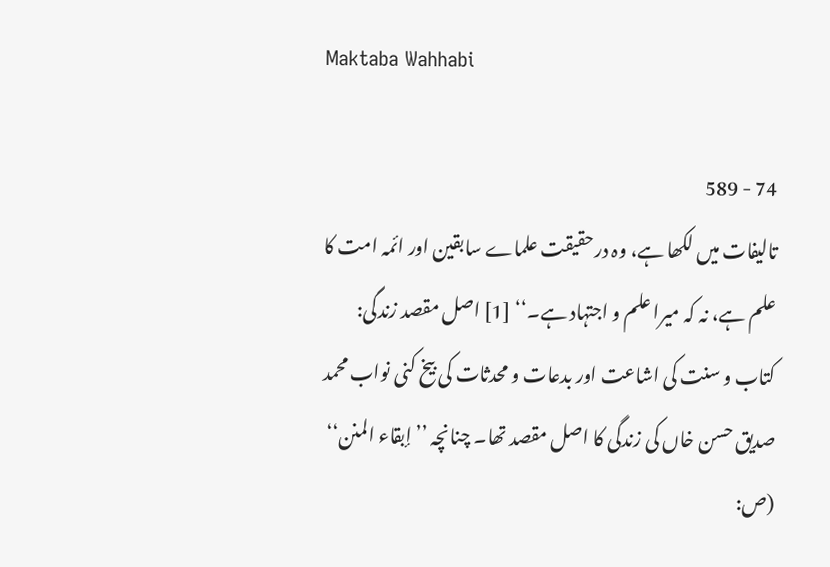Maktaba Wahhabi

74 - 589
تالیفات میں لکھا ہے، وہ درحقیقت علماے سابقین اور ائمہ امت کا علم ہے، نہ کہ میرا علم و اجتہاد ہے۔‘‘ [1] اصل مقصد زندگی: کتاب و سنت کی اشاعت اور بدعات و محدثات کی بیخ کنی نواب محمد صدیق حسن خاں کی زندگی کا اصل مقصد تھا۔ چنانچہ ’’إبقاء المنن‘‘ (ص: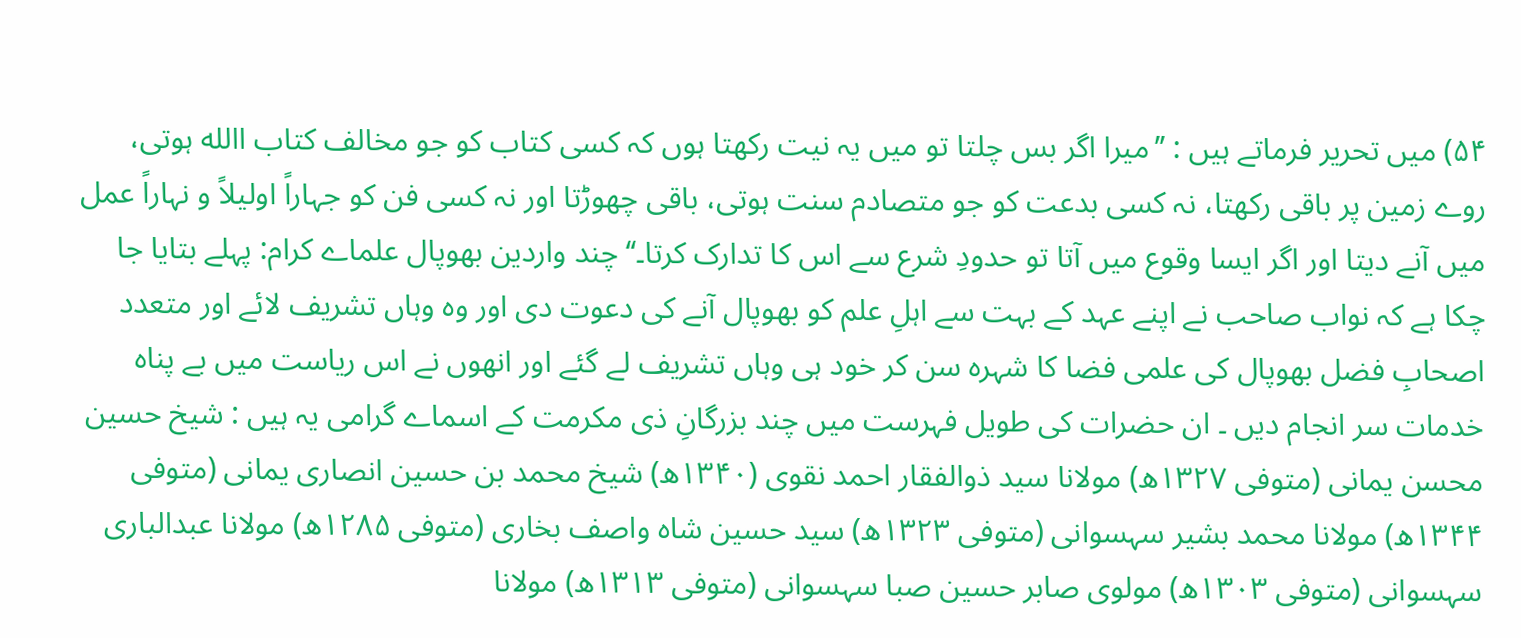۵۴) میں تحریر فرماتے ہیں : ’’میرا اگر بس چلتا تو میں یہ نیت رکھتا ہوں کہ کسی کتاب کو جو مخالف کتاب االله ہوتی، روے زمین پر باقی رکھتا، نہ کسی بدعت کو جو متصادم سنت ہوتی، باقی چھوڑتا اور نہ کسی فن کو جہاراً اولیلاً و نہاراً عمل میں آنے دیتا اور اگر ایسا وقوع میں آتا تو حدودِ شرع سے اس کا تدارک کرتا۔‘‘ چند واردین بھوپال علماے کرام: پہلے بتایا جا چکا ہے کہ نواب صاحب نے اپنے عہد کے بہت سے اہلِ علم کو بھوپال آنے کی دعوت دی اور وہ وہاں تشریف لائے اور متعدد اصحابِ فضل بھوپال کی علمی فضا کا شہرہ سن کر خود ہی وہاں تشریف لے گئے اور انھوں نے اس ریاست میں بے پناہ خدمات سر انجام دیں ۔ ان حضرات کی طویل فہرست میں چند بزرگانِ ذی مکرمت کے اسماے گرامی یہ ہیں : شیخ حسین محسن یمانی (متوفی ۱۳۲۷ھ) مولانا سید ذوالفقار احمد نقوی (۱۳۴۰ھ) شیخ محمد بن حسین انصاری یمانی (متوفی ۱۳۴۴ھ) مولانا محمد بشیر سہسوانی (متوفی ۱۳۲۳ھ) سید حسین شاہ واصف بخاری (متوفی ۱۲۸۵ھ) مولانا عبدالباری سہسوانی (متوفی ۱۳۰۳ھ) مولوی صابر حسین صبا سہسوانی (متوفی ۱۳۱۳ھ) مولانا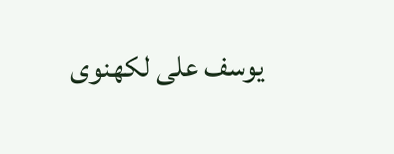یوسف علی لکھنوی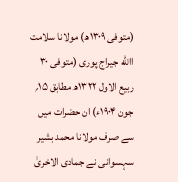(متوفی ۱۳۰۹ھ) مولانا سلامت االله جیراج پوری (متوفی ۳۰ ربیع الاول ۱۳۲۲ھ مطابق ۱۵؍ جون ۱۹۰۴ء) ان حضرات میں سے صرف مولانا محمد بشیر سہسوانی نے جمادی الاخریٰ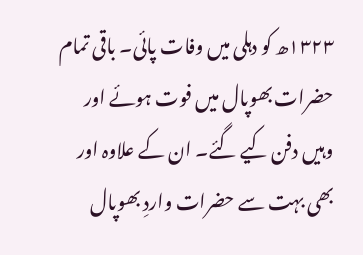۱۳۲۳ھ کو دہلی میں وفات پائی۔ باقی تمام حضرات بھوپال میں فوت ہوئے اور وہیں دفن کیے گئے۔ ان کے علاوہ اور بھی بہت سے حضرات واردِ بھوپال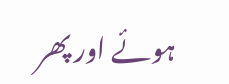ہوئے اور پھر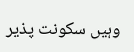وہیں سکونت پذیر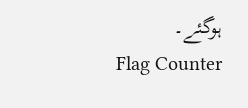ہوگئے۔
Flag Counter